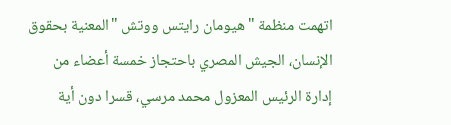اتهمت منظمة "هيومان رايتس ووتش "المعنية بحقوق الإنسان، الجيش المصري باحتجاز خمسة أعضاء من إدارة الرئيس المعزول محمد مرسي، قسرا دون أية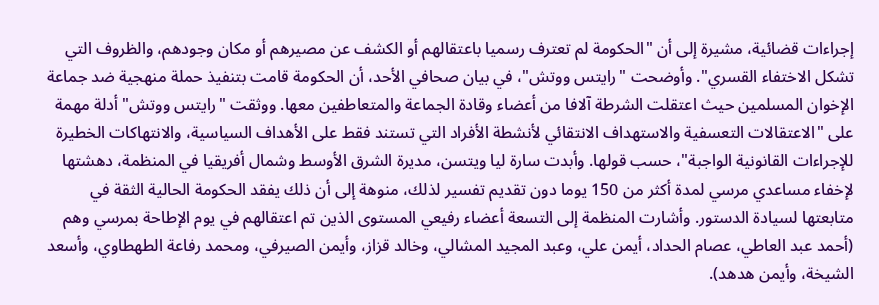إجراءات قضائية، مشيرة إلى أن "الحكومة لم تعترف رسميا باعتقالهم أو الكشف عن مصيرهم أو مكان وجودهم، والظروف التي تشكل الاختفاء القسري". وأوضحت "رايتس ووتش"، في بيان صحافي الأحد، أن الحكومة قامت بتنفيذ حملة منهجية ضد جماعة الإخوان المسلمين حيث اعتقلت الشرطة آلافا من أعضاء وقادة الجماعة والمتعاطفين معها. ووثقت "رايتس ووتش" أدلة مهمة على "الاعتقالات التعسفية والاستهداف الانتقائي لأنشطة الأفراد التي تستند فقط على الأهداف السياسية، والانتهاكات الخطيرة للإجراءات القانونية الواجبة"، حسب قولها. وأبدت سارة ليا ويتسن، مديرة الشرق الأوسط وشمال أفريقيا في المنظمة، دهشتها لإخفاء مساعدي مرسي لمدة أكثر من 150 يوما دون تقديم تفسير لذلك، منوهة إلى أن ذلك يفقد الحكومة الحالية الثقة في متابعتها لسيادة الدستور. وأشارت المنظمة إلى التسعة أعضاء رفيعي المستوى الذين تم اعتقالهم في يوم الإطاحة بمرسي وهم  (أحمد عبد العاطي، عصام الحداد، أيمن علي، وعبد المجيد المشالي، وخالد قزاز، وأيمن الصيرفي، ومحمد رفاعة الطهطاوي، وأسعد الشيخة، وأيمن هدهد).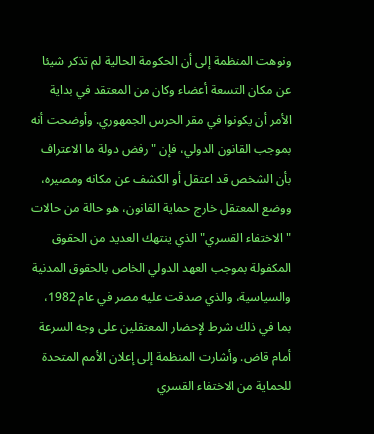ونوهت المنظمة إلى أن الحكومة الحالية لم تذكر شيئا عن مكان التسعة أعضاء وكان من المعتقد في بداية الأمر أن يكونوا في مقر الحرس الجمهوري. وأوضحت أنه بموجب القانون الدولي، فإن "رفض دولة ما الاعتراف بأن الشخص قد اعتقل أو الكشف عن مكانه ومصيره، ووضع المعتقل خارج حماية القانون، هو حالة من حالات "الاختفاء القسري" الذي ينتهك العديد من الحقوق المكفولة بموجب العهد الدولي الخاص بالحقوق المدنية والسياسية، والذي صدقت عليه مصر في عام 1982، بما في ذلك شرط لإحضار المعتقلين على وجه السرعة أمام قاض. وأشارت المنظمة إلى إعلان الأمم المتحدة للحماية من الاختفاء القسري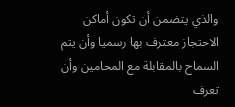والذي يتضمن أن تكون أماكن الاحتجاز معترف بها رسميا وأن يتم السماح بالمقابلة مع المحامين وأن تعرف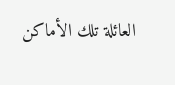العائلة تلك الأماكن